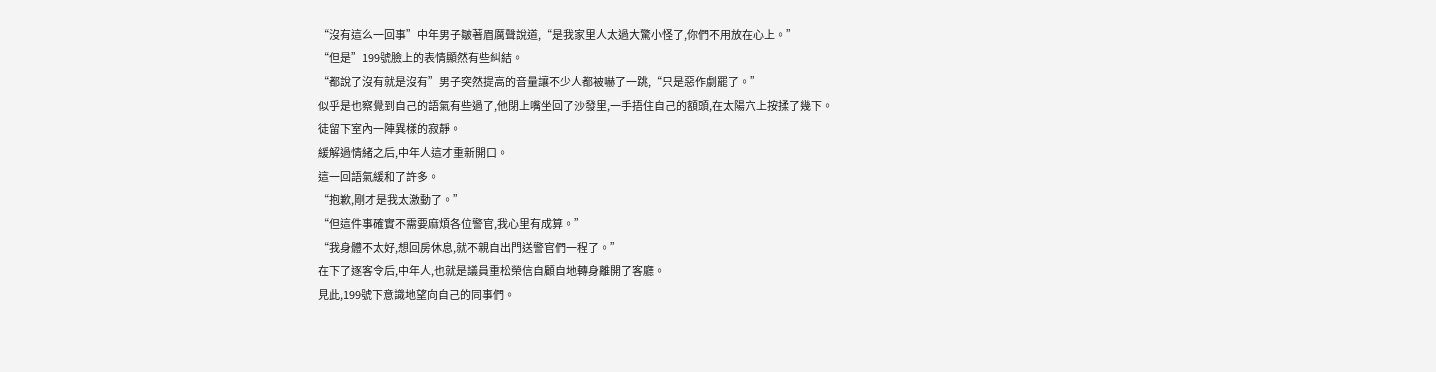“沒有這么一回事”中年男子皺著眉厲聲說道,“是我家里人太過大驚小怪了,你們不用放在心上。”
“但是”199號臉上的表情顯然有些糾結。
“都說了沒有就是沒有”男子突然提高的音量讓不少人都被嚇了一跳,“只是惡作劇罷了。”
似乎是也察覺到自己的語氣有些過了,他閉上嘴坐回了沙發里,一手捂住自己的額頭,在太陽穴上按揉了幾下。
徒留下室內一陣異樣的寂靜。
緩解過情緒之后,中年人這才重新開口。
這一回語氣緩和了許多。
“抱歉,剛才是我太激動了。”
“但這件事確實不需要麻煩各位警官,我心里有成算。”
“我身體不太好,想回房休息,就不親自出門送警官們一程了。”
在下了逐客令后,中年人,也就是議員重松榮信自顧自地轉身離開了客廳。
見此,199號下意識地望向自己的同事們。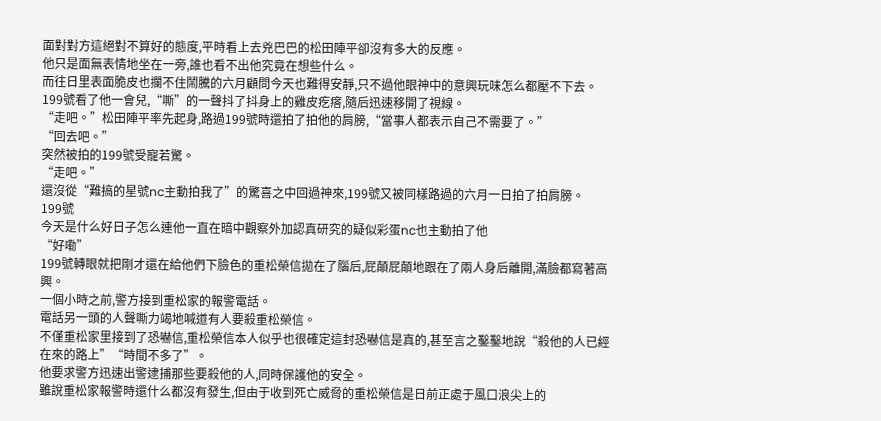面對對方這絕對不算好的態度,平時看上去兇巴巴的松田陣平卻沒有多大的反應。
他只是面無表情地坐在一旁,誰也看不出他究竟在想些什么。
而往日里表面脆皮也攔不住鬧騰的六月顧問今天也難得安靜,只不過他眼神中的意興玩味怎么都壓不下去。
199號看了他一會兒,“嘶”的一聲抖了抖身上的雞皮疙瘩,隨后迅速移開了視線。
“走吧。”松田陣平率先起身,路過199號時還拍了拍他的肩膀,“當事人都表示自己不需要了。”
“回去吧。”
突然被拍的199號受寵若驚。
“走吧。”
還沒從“難搞的星號nc主動拍我了”的驚喜之中回過神來,199號又被同樣路過的六月一日拍了拍肩膀。
199號
今天是什么好日子怎么連他一直在暗中觀察外加認真研究的疑似彩蛋nc也主動拍了他
“好嘞”
199號轉眼就把剛才還在給他們下臉色的重松榮信拋在了腦后,屁顛屁顛地跟在了兩人身后離開,滿臉都寫著高興。
一個小時之前,警方接到重松家的報警電話。
電話另一頭的人聲嘶力竭地喊道有人要殺重松榮信。
不僅重松家里接到了恐嚇信,重松榮信本人似乎也很確定這封恐嚇信是真的,甚至言之鑿鑿地說“殺他的人已經在來的路上”“時間不多了”。
他要求警方迅速出警逮捕那些要殺他的人,同時保護他的安全。
雖說重松家報警時還什么都沒有發生,但由于收到死亡威脅的重松榮信是日前正處于風口浪尖上的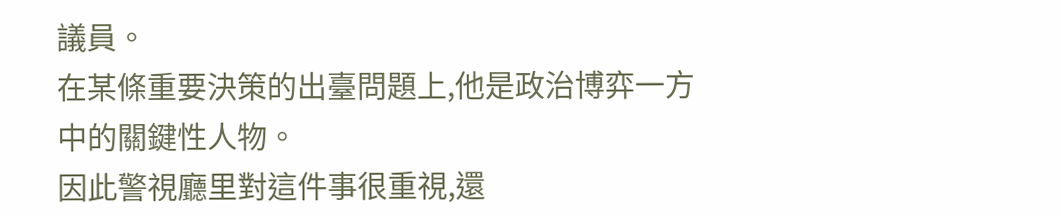議員。
在某條重要決策的出臺問題上,他是政治博弈一方中的關鍵性人物。
因此警視廳里對這件事很重視,還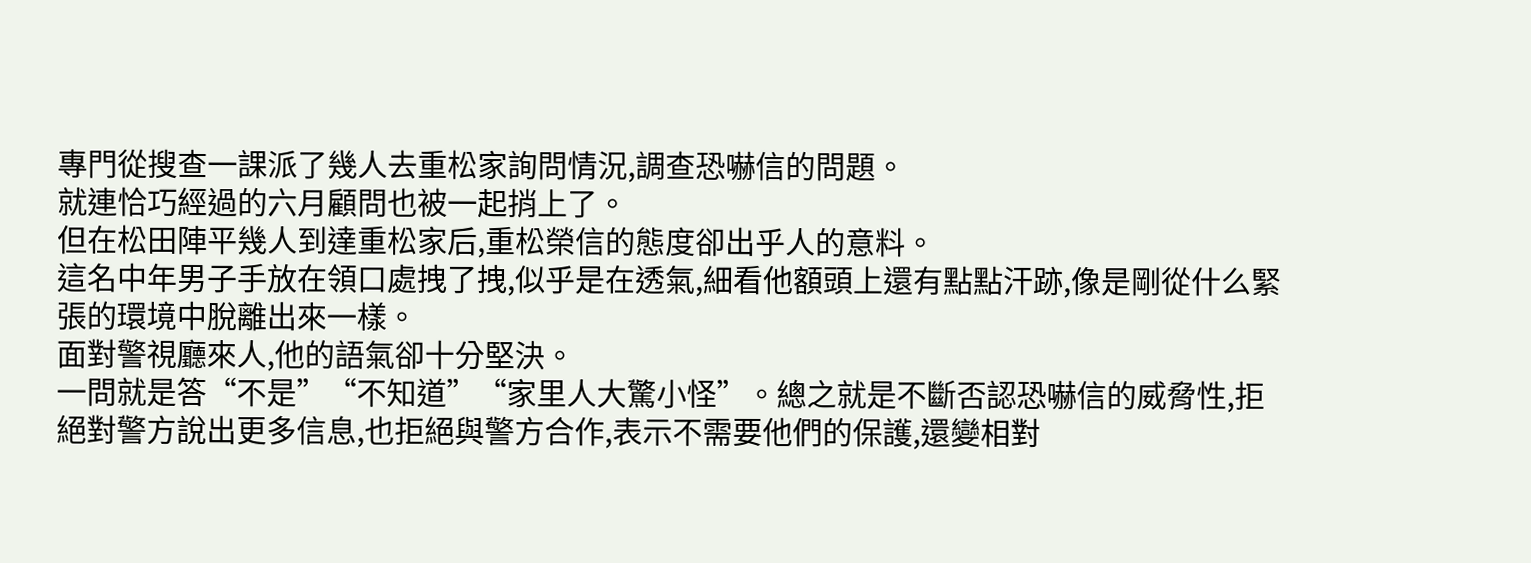專門從搜查一課派了幾人去重松家詢問情況,調查恐嚇信的問題。
就連恰巧經過的六月顧問也被一起捎上了。
但在松田陣平幾人到達重松家后,重松榮信的態度卻出乎人的意料。
這名中年男子手放在領口處拽了拽,似乎是在透氣,細看他額頭上還有點點汗跡,像是剛從什么緊張的環境中脫離出來一樣。
面對警視廳來人,他的語氣卻十分堅決。
一問就是答“不是”“不知道”“家里人大驚小怪”。總之就是不斷否認恐嚇信的威脅性,拒絕對警方說出更多信息,也拒絕與警方合作,表示不需要他們的保護,還變相對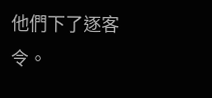他們下了逐客令。